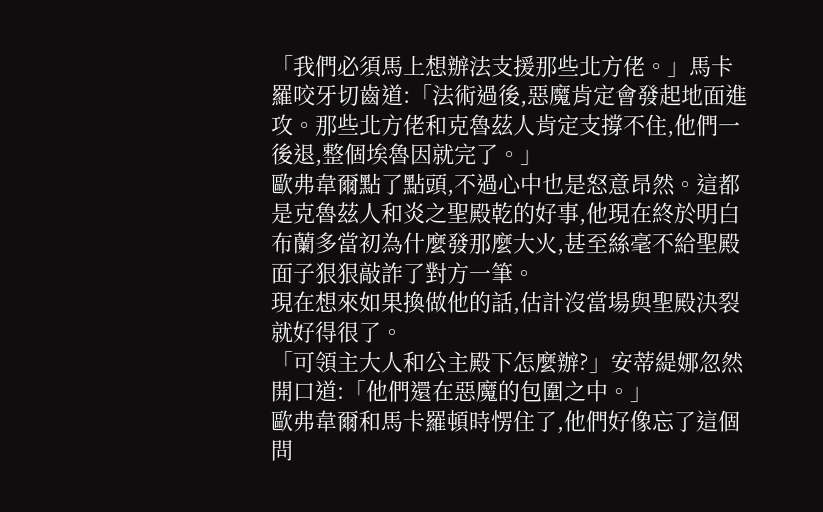「我們必須馬上想辦法支援那些北方佬。」馬卡羅咬牙切齒道:「法術過後,惡魔肯定會發起地面進攻。那些北方佬和克魯茲人肯定支撐不住,他們一後退,整個埃魯因就完了。」
歐弗韋爾點了點頭,不過心中也是怒意昂然。這都是克魯茲人和炎之聖殿乾的好事,他現在終於明白布蘭多當初為什麼發那麼大火,甚至絲毫不給聖殿面子狠狠敲詐了對方一筆。
現在想來如果換做他的話,估計沒當場與聖殿決裂就好得很了。
「可領主大人和公主殿下怎麼辦?」安蒂緹娜忽然開口道:「他們還在惡魔的包圍之中。」
歐弗韋爾和馬卡羅頓時愣住了,他們好像忘了這個問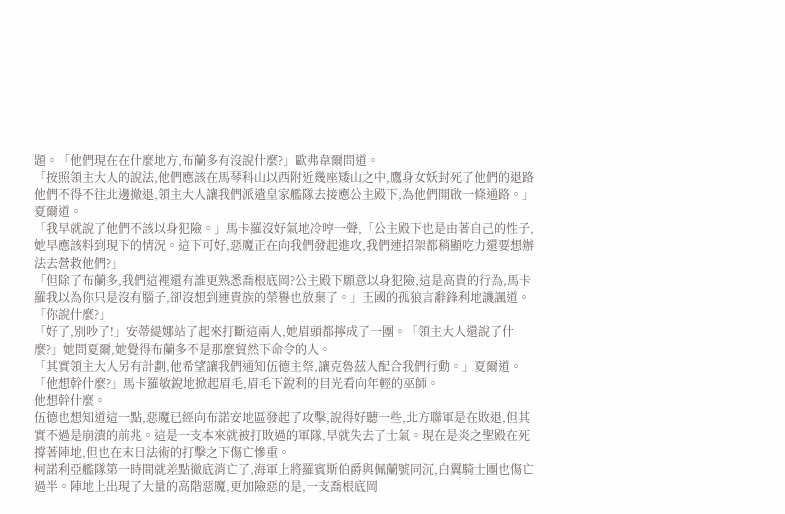題。「他們現在在什麼地方,布蘭多有沒說什麼?」歐弗韋爾問道。
「按照領主大人的說法,他們應該在馬琴科山以西附近幾座矮山之中,鷹身女妖封死了他們的退路他們不得不往北邊撤退,領主大人讓我們派遣皇家艦隊去接應公主殿下,為他們開啟一條通路。」夏爾道。
「我早就說了他們不該以身犯險。」馬卡羅沒好氣地冷哼一聲,「公主殿下也是由著自己的性子,她早應該料到現下的情況。這下可好,惡魔正在向我們發起進攻,我們連招架都稍顯吃力還要想辦法去營救他們?」
「但除了布蘭多,我們這裡還有誰更熟悉喬根底岡?公主殿下願意以身犯險,這是高貴的行為,馬卡羅我以為你只是沒有腦子,卻沒想到連貴族的榮譽也放棄了。」王國的孤狼言辭鋒利地譏諷道。
「你說什麼?」
「好了,別吵了!」安蒂緹娜站了起來打斷這兩人,她眉頭都擰成了一團。「領主大人還說了什麼?」她問夏爾,她覺得布蘭多不是那麼貿然下命令的人。
「其實領主大人另有計劃,他希望讓我們通知伍德主祭,讓克魯茲人配合我們行動。」夏爾道。
「他想幹什麼?」馬卡羅敏銳地掀起眉毛,眉毛下銳利的目光看向年輕的巫師。
他想幹什麼。
伍德也想知道這一點,惡魔已經向布諾安地區發起了攻擊,說得好聽一些,北方聯軍是在敗退,但其實不過是崩潰的前兆。這是一支本來就被打敗過的軍隊,早就失去了士氣。現在是炎之聖殿在死撐著陣地,但也在末日法術的打擊之下傷亡慘重。
柯諾利亞艦隊第一時間就差點徹底消亡了,海軍上將羅賓斯伯爵與佩蘭號同沉,白翼騎士團也傷亡過半。陣地上出現了大量的高階惡魔,更加險惡的是,一支喬根底岡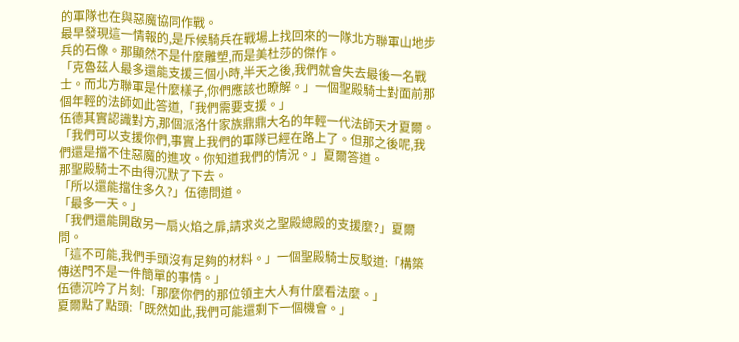的軍隊也在與惡魔協同作戰。
最早發現這一情報的,是斥候騎兵在戰場上找回來的一隊北方聯軍山地步兵的石像。那顯然不是什麼雕塑,而是美杜莎的傑作。
「克魯茲人最多還能支援三個小時,半天之後,我們就會失去最後一名戰士。而北方聯軍是什麼樣子,你們應該也瞭解。」一個聖殿騎士對面前那個年輕的法師如此答道,「我們需要支援。」
伍德其實認識對方,那個派洛什家族鼎鼎大名的年輕一代法師天才夏爾。
「我們可以支援你們,事實上我們的軍隊已經在路上了。但那之後呢,我們還是擋不住惡魔的進攻。你知道我們的情況。」夏爾答道。
那聖殿騎士不由得沉默了下去。
「所以還能擋住多久?」伍德問道。
「最多一天。」
「我們還能開啟另一扇火焰之扉,請求炎之聖殿總殿的支援麼?」夏爾問。
「這不可能,我們手頭沒有足夠的材料。」一個聖殿騎士反駁道:「構築傳送門不是一件簡單的事情。」
伍德沉吟了片刻:「那麼你們的那位領主大人有什麼看法麼。」
夏爾點了點頭:「既然如此,我們可能還剩下一個機會。」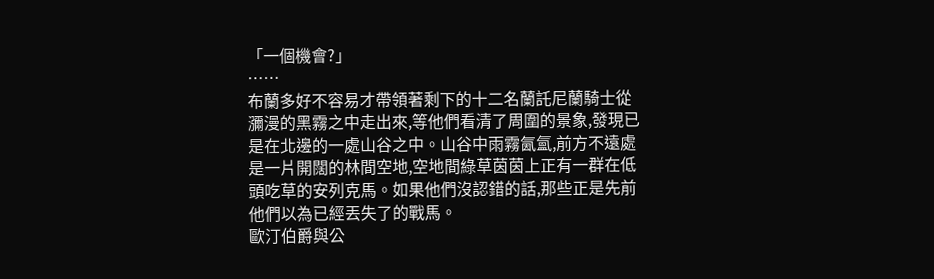「一個機會?」
……
布蘭多好不容易才帶領著剩下的十二名蘭託尼蘭騎士從瀰漫的黑霧之中走出來,等他們看清了周圍的景象,發現已是在北邊的一處山谷之中。山谷中雨霧氤氳,前方不遠處是一片開闊的林間空地,空地間綠草茵茵上正有一群在低頭吃草的安列克馬。如果他們沒認錯的話,那些正是先前他們以為已經丟失了的戰馬。
歐汀伯爵與公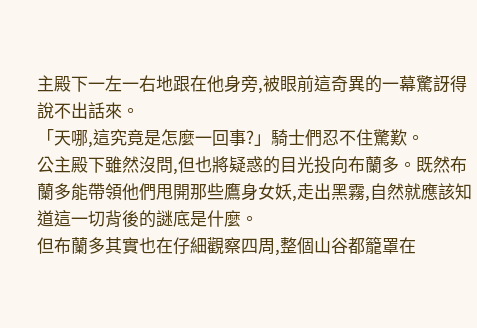主殿下一左一右地跟在他身旁,被眼前這奇異的一幕驚訝得說不出話來。
「天哪,這究竟是怎麼一回事?」騎士們忍不住驚歎。
公主殿下雖然沒問,但也將疑惑的目光投向布蘭多。既然布蘭多能帶領他們甩開那些鷹身女妖,走出黑霧,自然就應該知道這一切背後的謎底是什麼。
但布蘭多其實也在仔細觀察四周,整個山谷都籠罩在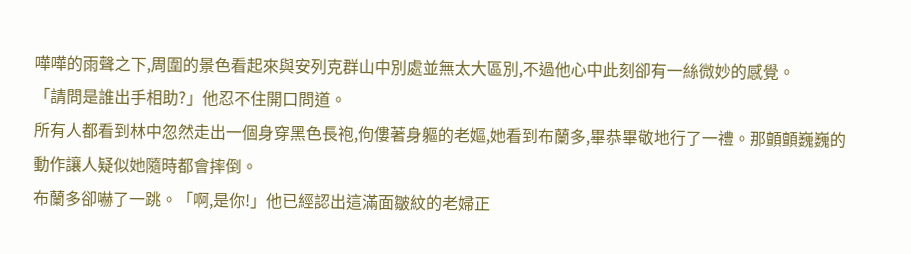嘩嘩的雨聲之下,周圍的景色看起來與安列克群山中別處並無太大區別,不過他心中此刻卻有一絲微妙的感覺。
「請問是誰出手相助?」他忍不住開口問道。
所有人都看到林中忽然走出一個身穿黑色長袍,佝僂著身軀的老嫗,她看到布蘭多,畢恭畢敬地行了一禮。那顫顫巍巍的動作讓人疑似她隨時都會摔倒。
布蘭多卻嚇了一跳。「啊,是你!」他已經認出這滿面皺紋的老婦正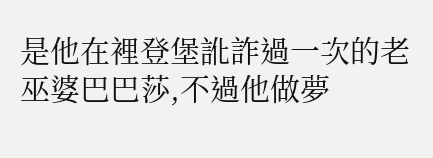是他在裡登堡訛詐過一次的老巫婆巴巴莎,不過他做夢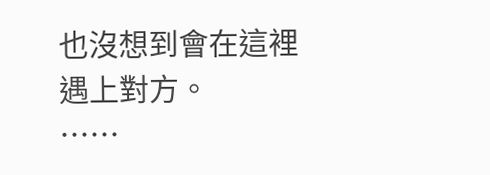也沒想到會在這裡遇上對方。
……